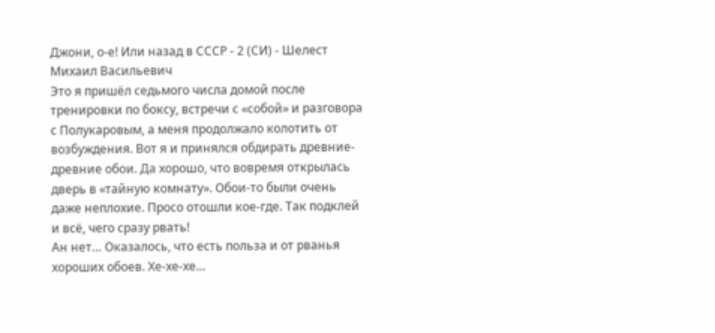Джони, о-е! Или назад в СССР - 2 (СИ) - Шелест Михаил Васильевич
Это я пришёл седьмого числа домой после тренировки по боксу, встречи с «собой» и разговора с Полукаровым, а меня продолжало колотить от возбуждения. Вот я и принялся обдирать древние-древние обои. Да хорошо, что вовремя открылась дверь в «тайную комнату». Обои-то были очень даже неплохие. Просо отошли кое-где. Так подклей и всё, чего сразу рвать!
Ан нет… Оказалось, что есть польза и от рванья хороших обоев. Хе-хе-хе…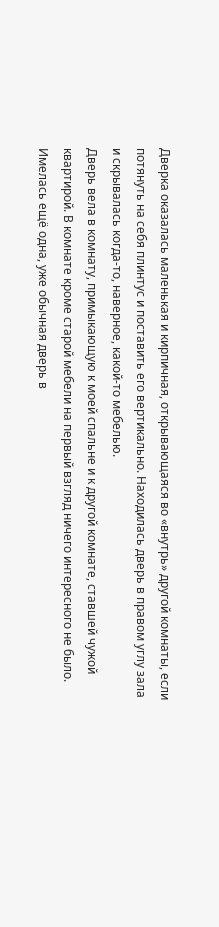Дверка оказалась маленькая и кирпичная, открывающаяся во «внутрь» другой комнаты, если потянуть на себя плинтус и поставить его вертикально. Находилась дверь в правом углу зала и скрывалась когда-то, наверное, какой-то мебелью.
Дверь вела в комнату, примыкающую к моей спальне и к другой комнате, ставшей чужой квартирой. В комнате кроме старой мебели на первый взгляд ничего интересного не было. Имелась ещё одна, уже обычная дверь в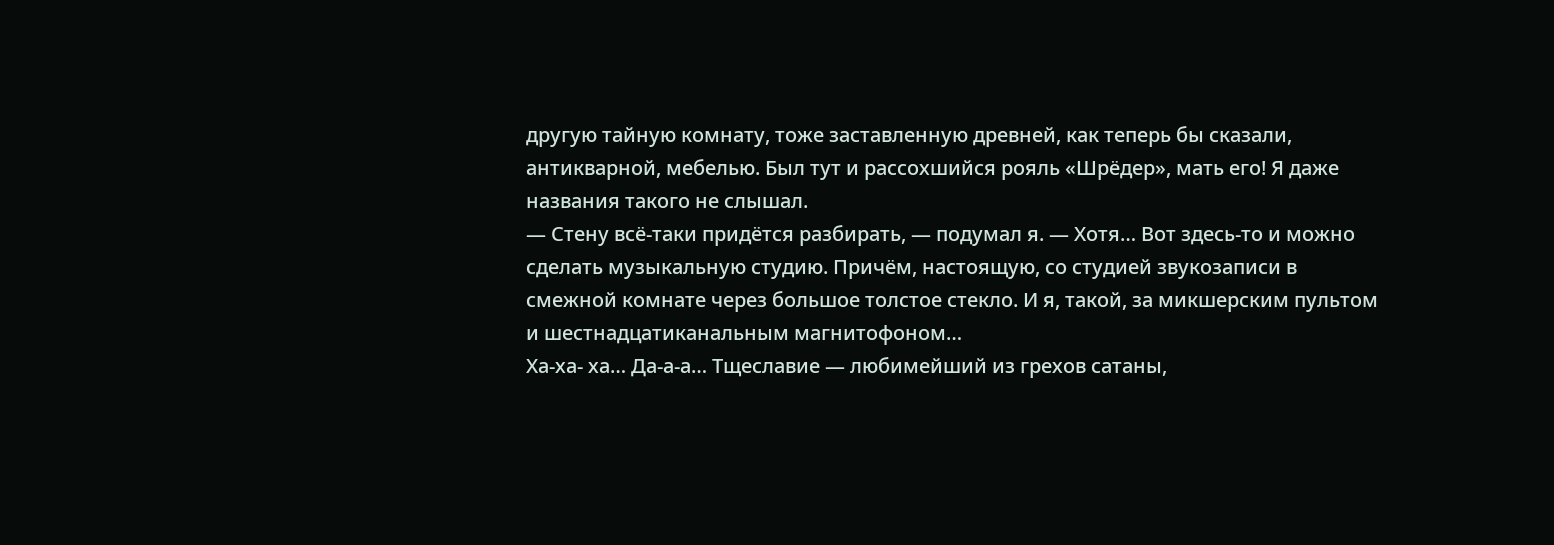другую тайную комнату, тоже заставленную древней, как теперь бы сказали, антикварной, мебелью. Был тут и рассохшийся рояль «Шрёдер», мать его! Я даже названия такого не слышал.
— Стену всё-таки придётся разбирать, — подумал я. — Хотя… Вот здесь-то и можно сделать музыкальную студию. Причём, настоящую, со студией звукозаписи в смежной комнате через большое толстое стекло. И я, такой, за микшерским пультом и шестнадцатиканальным магнитофоном…
Ха-ха- ха… Да-а-а… Тщеславие — любимейший из грехов сатаны,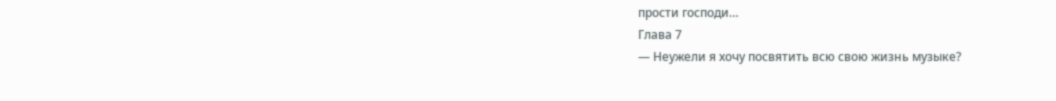прости господи…
Глава 7
— Неужели я хочу посвятить всю свою жизнь музыке?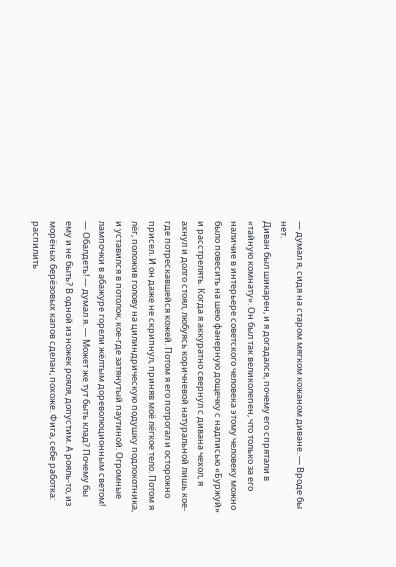— думал я, сидя на старом мягком кожаном диване. — Вроде бы нет.
Диван был шикарен, и я догадался, почему его спрятали в «тайную комнату». Он был так великолепен, что только за его наличие в интерьере советского человека этому человеку можно было повесить на шею фанерную дощечку с надписью «Буржуй» и расстрелять. Когда я аккуратно свернул с дивана чехол, я ахнул и долго стоял, любуясь коричневой натуральной лишь кое-где потрескавшейся кожей. Потом я его потрогал и осторожно присел. И он даже не скрипнул, приняв моё лёгкое тело. Потом я лёг, положив голову на цилиндрическую подушку подлокотника, и уставился в потолок, кое-где затянутый паутиной. Огромные лампочки в абажуре горели жёлтым дореволюционным светом!
— Обалдеть! — думал я. — Может же тут быть клад? Почему бы ему и не быть? В одной из ножек рояля, допустим. А рояль-то, из морёных берёзовых капов сделан, похоже. Фига, себе работка: распилить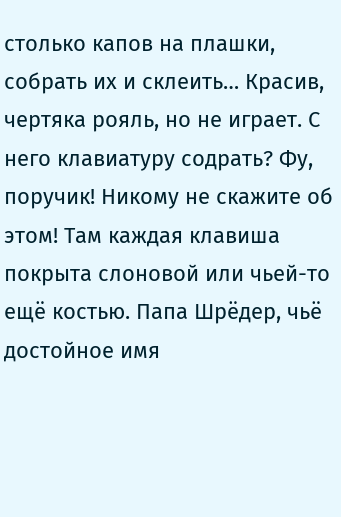столько капов на плашки, собрать их и склеить… Красив, чертяка рояль, но не играет. С него клавиатуру содрать? Фу, поручик! Никому не скажите об этом! Там каждая клавиша покрыта слоновой или чьей-то ещё костью. Папа Шрёдер, чьё достойное имя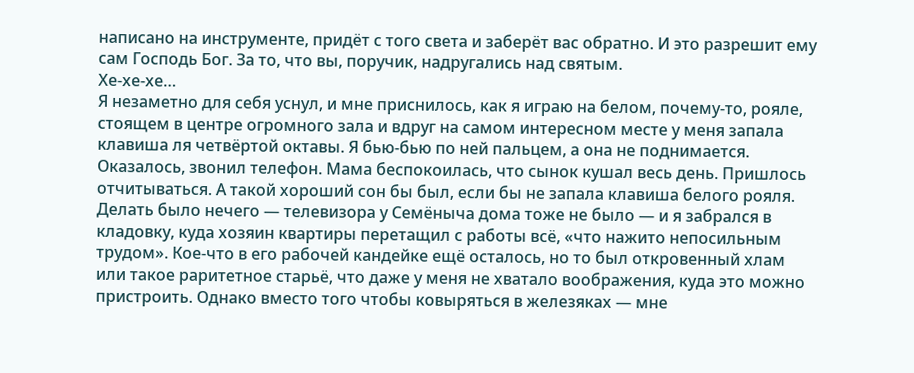написано на инструменте, придёт с того света и заберёт вас обратно. И это разрешит ему сам Господь Бог. За то, что вы, поручик, надругались над святым.
Хе-хе-хе…
Я незаметно для себя уснул, и мне приснилось, как я играю на белом, почему-то, рояле, стоящем в центре огромного зала и вдруг на самом интересном месте у меня запала клавиша ля четвёртой октавы. Я бью-бью по ней пальцем, а она не поднимается. Оказалось, звонил телефон. Мама беспокоилась, что сынок кушал весь день. Пришлось отчитываться. А такой хороший сон бы был, если бы не запала клавиша белого рояля.
Делать было нечего — телевизора у Семёныча дома тоже не было — и я забрался в кладовку, куда хозяин квартиры перетащил с работы всё, «что нажито непосильным трудом». Кое-что в его рабочей кандейке ещё осталось, но то был откровенный хлам или такое раритетное старьё, что даже у меня не хватало воображения, куда это можно пристроить. Однако вместо того чтобы ковыряться в железяках — мне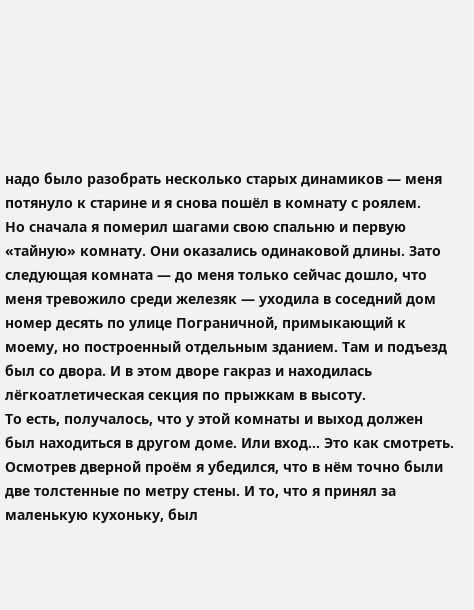надо было разобрать несколько старых динамиков — меня потянуло к старине и я снова пошёл в комнату с роялем.
Но сначала я померил шагами свою спальню и первую «тайную» комнату. Они оказались одинаковой длины. Зато следующая комната — до меня только сейчас дошло, что меня тревожило среди железяк — уходила в соседний дом номер десять по улице Пограничной, примыкающий к моему, но построенный отдельным зданием. Там и подъезд был со двора. И в этом дворе гакраз и находилась лёгкоатлетическая секция по прыжкам в высоту.
То есть, получалось, что у этой комнаты и выход должен был находиться в другом доме. Или вход… Это как смотреть. Осмотрев дверной проём я убедился, что в нём точно были две толстенные по метру стены. И то, что я принял за маленькую кухоньку, был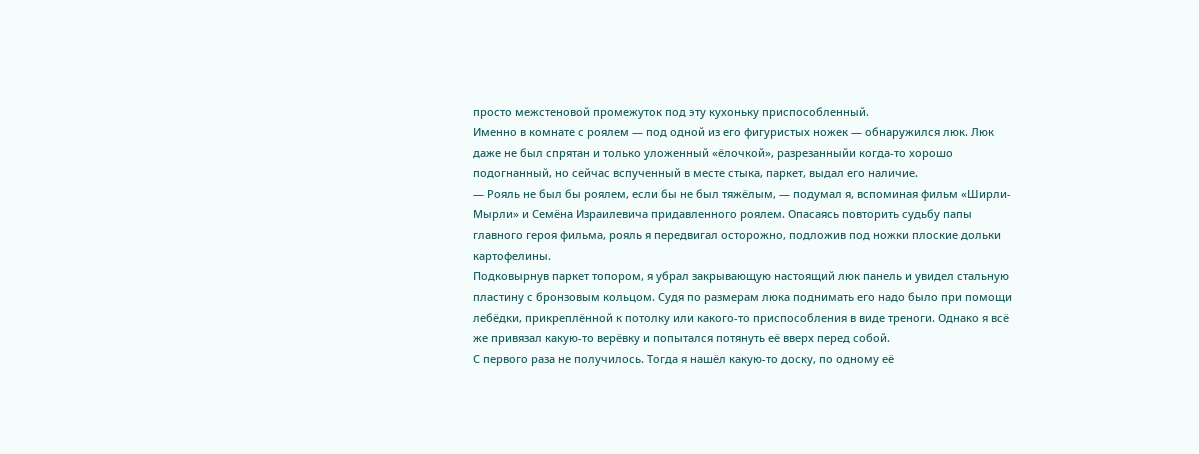просто межстеновой промежуток под эту кухоньку приспособленный.
Именно в комнате с роялем — под одной из его фигуристых ножек — обнаружился люк. Люк даже не был спрятан и только уложенный «ёлочкой», разрезанныйи когда-то хорошо подогнанный, но сейчас вспученный в месте стыка, паркет, выдал его наличие.
— Рояль не был бы роялем, если бы не был тяжёлым, — подумал я, вспоминая фильм «Ширли-Мырли» и Семёна Израилевича придавленного роялем. Опасаясь повторить судьбу папы главного героя фильма, рояль я передвигал осторожно, подложив под ножки плоские дольки картофелины.
Подковырнув паркет топором, я убрал закрывающую настоящий люк панель и увидел стальную пластину с бронзовым кольцом. Судя по размерам люка поднимать его надо было при помощи лебёдки, прикреплённой к потолку или какого-то приспособления в виде треноги. Однако я всё же привязал какую-то верёвку и попытался потянуть её вверх перед собой.
С первого раза не получилось. Тогда я нашёл какую-то доску, по одному её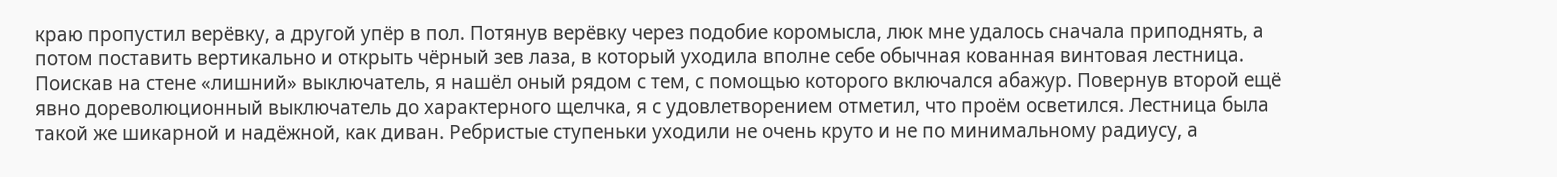краю пропустил верёвку, а другой упёр в пол. Потянув верёвку через подобие коромысла, люк мне удалось сначала приподнять, а потом поставить вертикально и открыть чёрный зев лаза, в который уходила вполне себе обычная кованная винтовая лестница.
Поискав на стене «лишний» выключатель, я нашёл оный рядом с тем, с помощью которого включался абажур. Повернув второй ещё явно дореволюционный выключатель до характерного щелчка, я с удовлетворением отметил, что проём осветился. Лестница была такой же шикарной и надёжной, как диван. Ребристые ступеньки уходили не очень круто и не по минимальному радиусу, а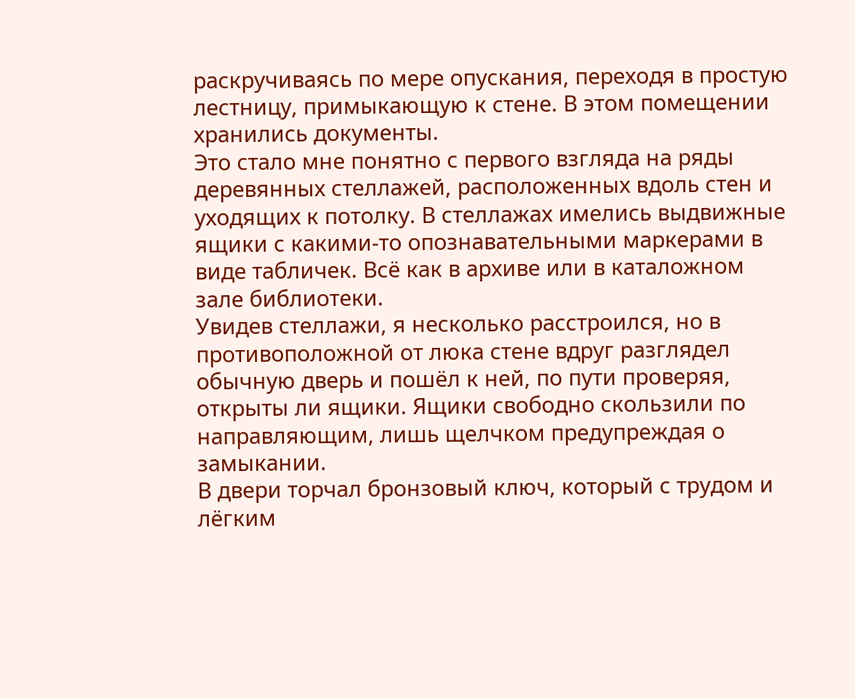раскручиваясь по мере опускания, переходя в простую лестницу, примыкающую к стене. В этом помещении хранились документы.
Это стало мне понятно с первого взгляда на ряды деревянных стеллажей, расположенных вдоль стен и уходящих к потолку. В стеллажах имелись выдвижные ящики с какими-то опознавательными маркерами в виде табличек. Всё как в архиве или в каталожном зале библиотеки.
Увидев стеллажи, я несколько расстроился, но в противоположной от люка стене вдруг разглядел обычную дверь и пошёл к ней, по пути проверяя, открыты ли ящики. Ящики свободно скользили по направляющим, лишь щелчком предупреждая о замыкании.
В двери торчал бронзовый ключ, который с трудом и лёгким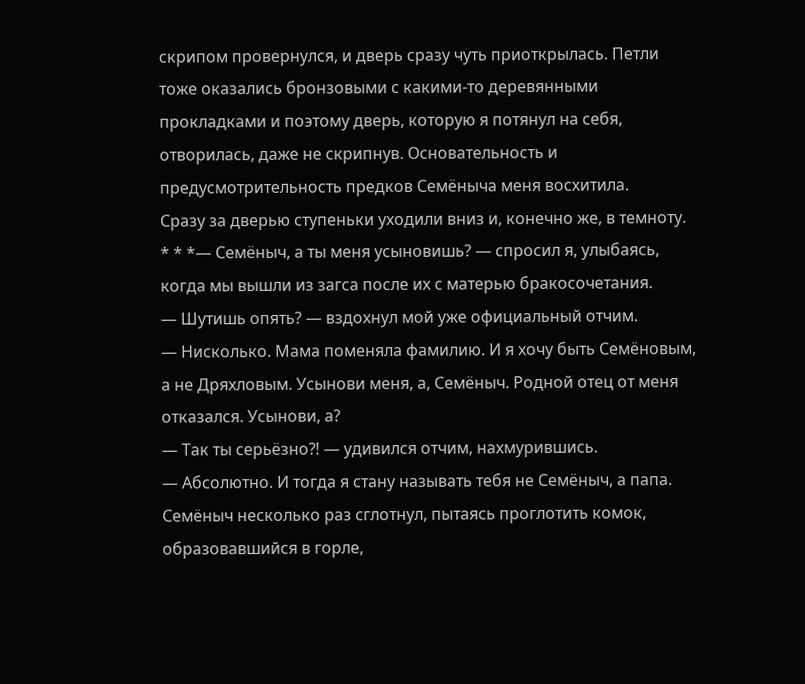скрипом провернулся, и дверь сразу чуть приоткрылась. Петли тоже оказались бронзовыми с какими-то деревянными прокладками и поэтому дверь, которую я потянул на себя, отворилась, даже не скрипнув. Основательность и предусмотрительность предков Семёныча меня восхитила.
Сразу за дверью ступеньки уходили вниз и, конечно же, в темноту.
* * *— Семёныч, а ты меня усыновишь? — спросил я, улыбаясь, когда мы вышли из загса после их с матерью бракосочетания.
— Шутишь опять? — вздохнул мой уже официальный отчим.
— Нисколько. Мама поменяла фамилию. И я хочу быть Семёновым, а не Дряхловым. Усынови меня, а, Семёныч. Родной отец от меня отказался. Усынови, а?
— Так ты серьёзно⁈ — удивился отчим, нахмурившись.
— Абсолютно. И тогда я стану называть тебя не Семёныч, а папа.
Семёныч несколько раз сглотнул, пытаясь проглотить комок, образовавшийся в горле,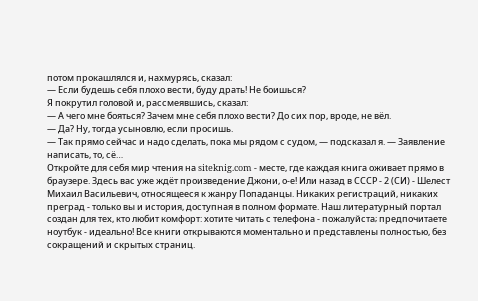потом прокашлялся и, нахмурясь, сказал:
— Если будешь себя плохо вести, буду драть! Не боишься?
Я покрутил головой и, рассмеявшись, сказал:
— А чего мне бояться? Зачем мне себя плохо вести? До сих пор, вроде, не вёл.
— Да? Ну, тогда усыновлю, если просишь.
— Так прямо сейчас и надо сделать, пока мы рядом с судом, — подсказал я. — Заявление написать, то, сё…
Откройте для себя мир чтения на siteknig.com - месте, где каждая книга оживает прямо в браузере. Здесь вас уже ждёт произведение Джони, о-е! Или назад в СССР - 2 (СИ) - Шелест Михаил Васильевич, относящееся к жанру Попаданцы. Никаких регистраций, никаких преград - только вы и история, доступная в полном формате. Наш литературный портал создан для тех, кто любит комфорт: хотите читать с телефона - пожалуйста; предпочитаете ноутбук - идеально! Все книги открываются моментально и представлены полностью, без сокращений и скрытых страниц.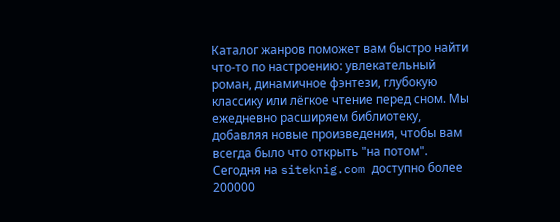Каталог жанров поможет вам быстро найти что-то по настроению: увлекательный роман, динамичное фэнтези, глубокую классику или лёгкое чтение перед сном. Мы ежедневно расширяем библиотеку, добавляя новые произведения, чтобы вам всегда было что открыть "на потом". Сегодня на siteknig.com доступно более 200000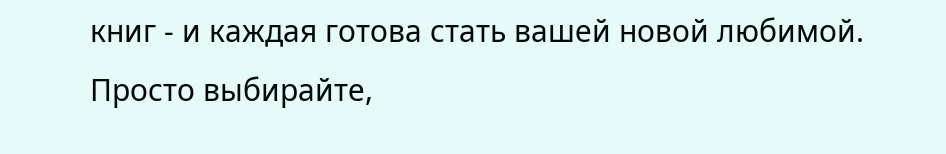книг - и каждая готова стать вашей новой любимой. Просто выбирайте,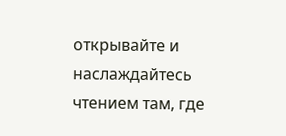открывайте и наслаждайтесь чтением там, где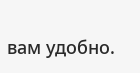вам удобно.